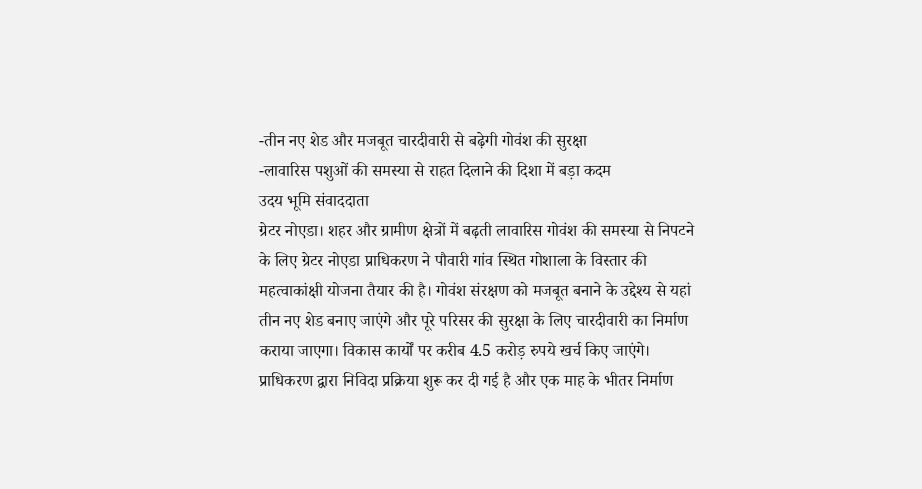-तीन नए शेड और मजबूत चारदीवारी से बढ़ेगी गोवंश की सुरक्षा
-लावारिस पशुओं की समस्या से राहत दिलाने की दिशा में बड़ा कदम
उदय भूमि संवाददाता
ग्रेटर नोएडा। शहर और ग्रामीण क्षेत्रों में बढ़ती लावारिस गोवंश की समस्या से निपटने के लिए ग्रेटर नोएडा प्राधिकरण ने पौवारी गांव स्थित गोशाला के विस्तार की महत्वाकांक्षी योजना तैयार की है। गोवंश संरक्षण को मजबूत बनाने के उद्देश्य से यहां तीन नए शेड बनाए जाएंगे और पूरे परिसर की सुरक्षा के लिए चारदीवारी का निर्माण कराया जाएगा। विकास कार्यों पर करीब 4.5 करोड़ रुपये खर्च किए जाएंगे। प्राधिकरण द्वारा निविदा प्रक्रिया शुरू कर दी गई है और एक माह के भीतर निर्माण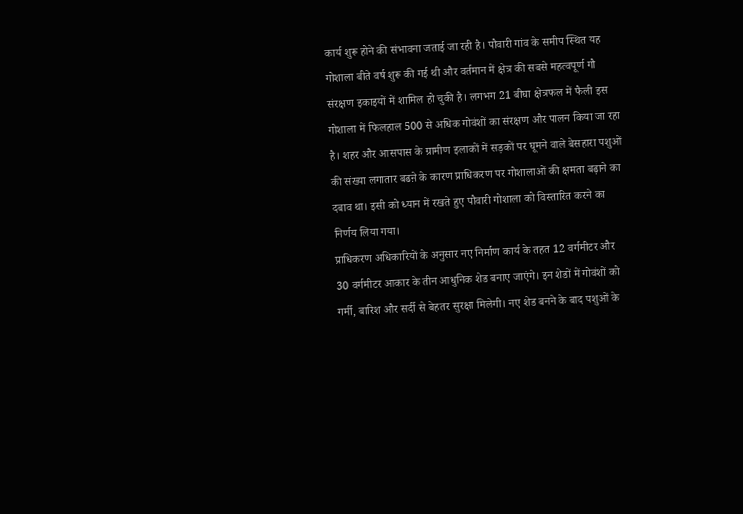कार्य शुरू होने की संभावना जताई जा रही है। पौवारी गांव के समीप स्थित यह गोशाला बीते वर्ष शुरू की गई थी और वर्तमान में क्षेत्र की सबसे महत्वपूर्ण गौ संरक्षण इकाइयों में शामिल हो चुकी है। लगभग 21 बीघा क्षेत्रफल में फैली इस गोशाला में फिलहाल 500 से अधिक गोवंशों का संरक्षण और पालन किया जा रहा है। शहर और आसपास के ग्रामीण इलाकों में सड़कों पर घूमने वाले बेसहारा पशुओं की संख्या लगातार बढऩे के कारण प्राधिकरण पर गोशालाओं की क्षमता बढ़ाने का दबाव था। इसी को ध्यान में रखते हुए पौवारी गोशाला को विस्तारित करने का निर्णय लिया गया।
प्राधिकरण अधिकारियों के अनुसार नए निर्माण कार्य के तहत 12 वर्गमीटर और 30 वर्गमीटर आकार के तीन आधुनिक शेड बनाए जाएंगे। इन शेडों में गोवंशों को गर्मी, बारिश और सर्दी से बेहतर सुरक्षा मिलेगी। नए शेड बनने के बाद पशुओं के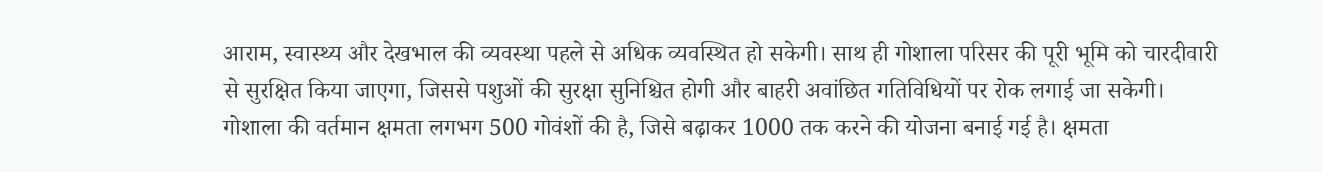आराम, स्वास्थ्य और देखभाल की व्यवस्था पहले से अधिक व्यवस्थित हो सकेगी। साथ ही गोशाला परिसर की पूरी भूमि को चारदीवारी से सुरक्षित किया जाएगा, जिससे पशुओं की सुरक्षा सुनिश्चित होगी और बाहरी अवांछित गतिविधियों पर रोक लगाई जा सकेगी। गोशाला की वर्तमान क्षमता लगभग 500 गोवंशों की है, जिसे बढ़ाकर 1000 तक करने की योजना बनाई गई है। क्षमता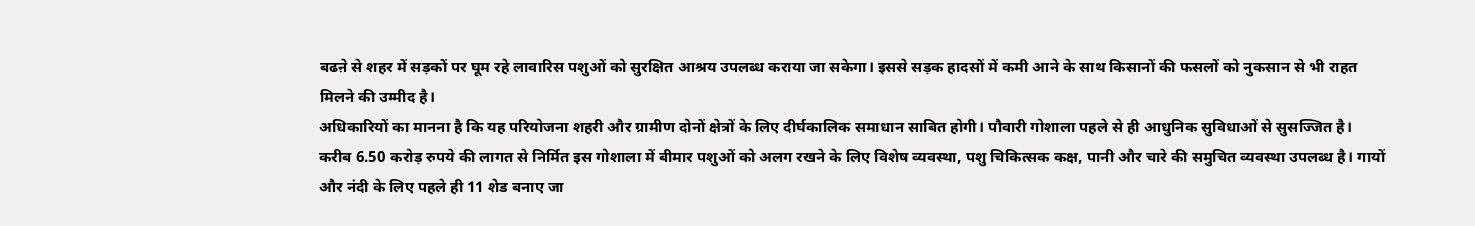बढऩे से शहर में सड़कों पर घूम रहे लावारिस पशुओं को सुरक्षित आश्रय उपलब्ध कराया जा सकेगा। इससे सड़क हादसों में कमी आने के साथ किसानों की फसलों को नुकसान से भी राहत मिलने की उम्मीद है।
अधिकारियों का मानना है कि यह परियोजना शहरी और ग्रामीण दोनों क्षेत्रों के लिए दीर्घकालिक समाधान साबित होगी। पौवारी गोशाला पहले से ही आधुनिक सुविधाओं से सुसज्जित है। करीब 6.50 करोड़ रुपये की लागत से निर्मित इस गोशाला में बीमार पशुओं को अलग रखने के लिए विशेष व्यवस्था, पशु चिकित्सक कक्ष, पानी और चारे की समुचित व्यवस्था उपलब्ध है। गायों और नंदी के लिए पहले ही 11 शेड बनाए जा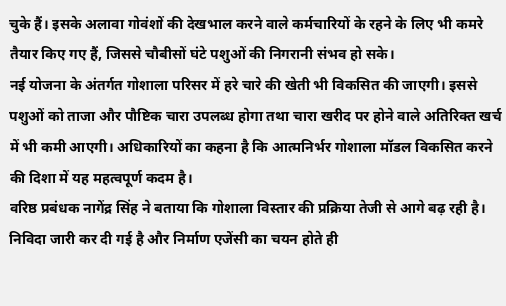चुके हैं। इसके अलावा गोवंशों की देखभाल करने वाले कर्मचारियों के रहने के लिए भी कमरे तैयार किए गए हैं, जिससे चौबीसों घंटे पशुओं की निगरानी संभव हो सके।
नई योजना के अंतर्गत गोशाला परिसर में हरे चारे की खेती भी विकसित की जाएगी। इससे पशुओं को ताजा और पौष्टिक चारा उपलब्ध होगा तथा चारा खरीद पर होने वाले अतिरिक्त खर्च में भी कमी आएगी। अधिकारियों का कहना है कि आत्मनिर्भर गोशाला मॉडल विकसित करने की दिशा में यह महत्वपूर्ण कदम है।
वरिष्ठ प्रबंधक नागेंद्र सिंह ने बताया कि गोशाला विस्तार की प्रक्रिया तेजी से आगे बढ़ रही है। निविदा जारी कर दी गई है और निर्माण एजेंसी का चयन होते ही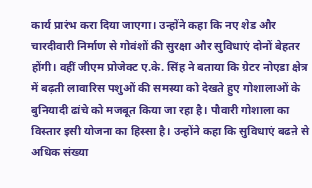कार्य प्रारंभ करा दिया जाएगा। उन्होंने कहा कि नए शेड और चारदीवारी निर्माण से गोवंशों की सुरक्षा और सुविधाएं दोनों बेहतर होंगी। वहीं जीएम प्रोजेक्ट ए.के. सिंह ने बताया कि ग्रेटर नोएडा क्षेत्र में बढ़ती लावारिस पशुओं की समस्या को देखते हुए गोशालाओं के बुनियादी ढांचे को मजबूत किया जा रहा है। पौवारी गोशाला का विस्तार इसी योजना का हिस्सा है। उन्होंने कहा कि सुविधाएं बढऩे से अधिक संख्या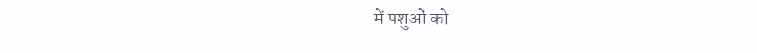में पशुओं को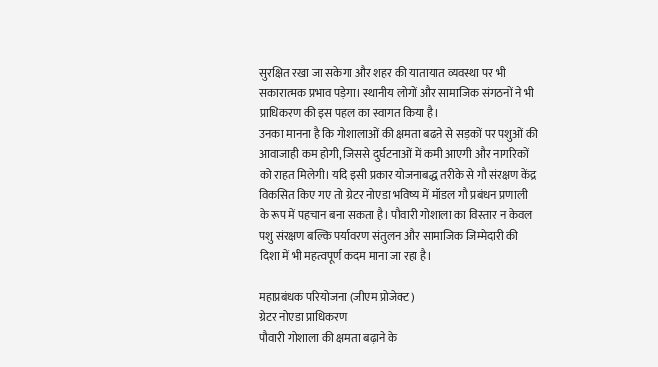सुरक्षित रखा जा सकेगा और शहर की यातायात व्यवस्था पर भी सकारात्मक प्रभाव पड़ेगा। स्थानीय लोगों और सामाजिक संगठनों ने भी प्राधिकरण की इस पहल का स्वागत किया है।
उनका मानना है कि गोशालाओं की क्षमता बढऩे से सड़कों पर पशुओं की आवाजाही कम होगी, जिससे दुर्घटनाओं में कमी आएगी और नागरिकों को राहत मिलेगी। यदि इसी प्रकार योजनाबद्ध तरीके से गौ संरक्षण केंद्र विकसित किए गए तो ग्रेटर नोएडा भविष्य में मॉडल गौ प्रबंधन प्रणाली के रूप में पहचान बना सकता है। पौवारी गोशाला का विस्तार न केवल पशु संरक्षण बल्कि पर्यावरण संतुलन और सामाजिक जिम्मेदारी की दिशा में भी महत्वपूर्ण कदम माना जा रहा है।

महाप्रबंधक परियोजना (जीएम प्रोजेक्ट)
ग्रेटर नोएडा प्राधिकरण
पौवारी गोशाला की क्षमता बढ़ाने के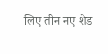लिए तीन नए शेड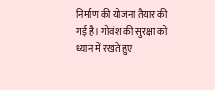निर्माण की योजना तैयार की गई है। गोवंश की सुरक्षा को ध्यान में रखते हुए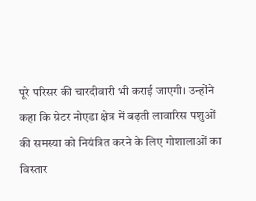पूरे परिसर की चारदीवारी भी कराई जाएगी। उन्होंने कहा कि ग्रेटर नोएडा क्षेत्र में बढ़ती लावारिस पशुओं की समस्या को नियंत्रित करने के लिए गोशालाओं का विस्तार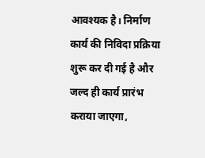आवश्यक है। निर्माण कार्य की निविदा प्रक्रिया शुरू कर दी गई है और जल्द ही कार्य प्रारंभ कराया जाएगा,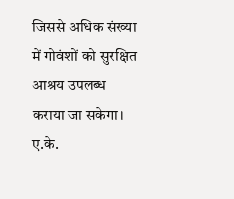जिससे अधिक संख्या में गोवंशों को सुरक्षित आश्रय उपलब्ध कराया जा सकेगा।
ए.के.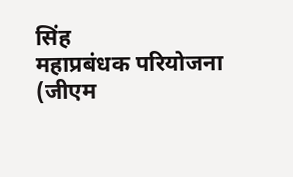सिंह
महाप्रबंधक परियोजना (जीएम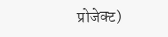प्रोजेक्ट)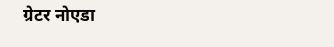ग्रेटर नोएडा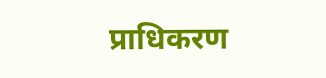प्राधिकरण